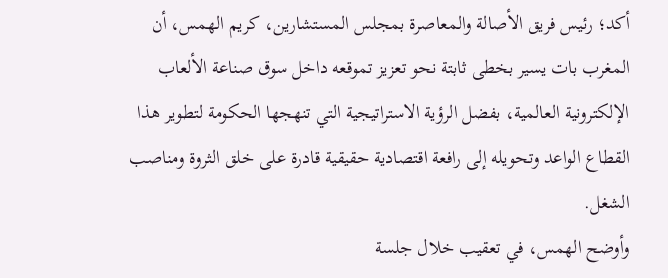أكد؛ رئيس فريق الأصالة والمعاصرة بمجلس المستشارين، كريم الهمس، أن المغرب بات يسير بخطى ثابتة نحو تعزيز تموقعه داخل سوق صناعة الألعاب الإلكترونية العالمية، بفضل الرؤية الاستراتيجية التي تنهجها الحكومة لتطوير هذا القطاع الواعد وتحويله إلى رافعة اقتصادية حقيقية قادرة على خلق الثروة ومناصب الشغل.
وأوضح الهمس، في تعقيب خلال جلسة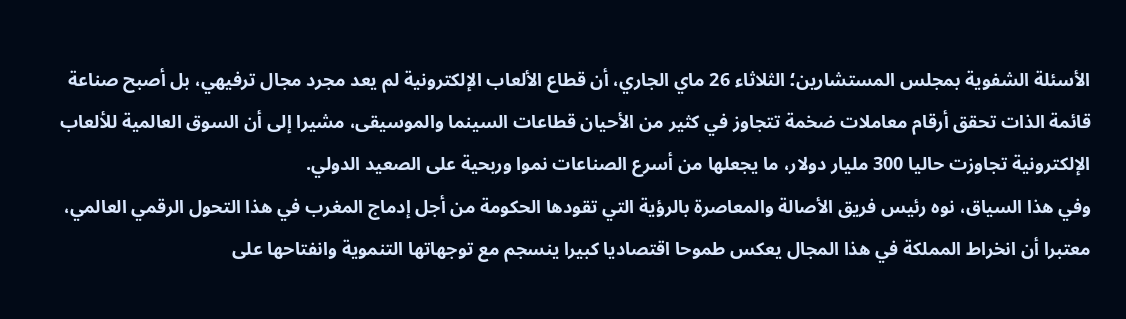الأسئلة الشفوية بمجلس المستشارين؛ الثلاثاء 26 ماي الجاري، أن قطاع الألعاب الإلكترونية لم يعد مجرد مجال ترفيهي، بل أصبح صناعة قائمة الذات تحقق أرقام معاملات ضخمة تتجاوز في كثير من الأحيان قطاعات السينما والموسيقى، مشيرا إلى أن السوق العالمية للألعاب الإلكترونية تجاوزت حاليا 300 مليار دولار، ما يجعلها من أسرع الصناعات نموا وربحية على الصعيد الدولي.
وفي هذا السياق، نوه رئيس فريق الأصالة والمعاصرة بالرؤية التي تقودها الحكومة من أجل إدماج المغرب في هذا التحول الرقمي العالمي، معتبرا أن انخراط المملكة في هذا المجال يعكس طموحا اقتصاديا كبيرا ينسجم مع توجهاتها التنموية وانفتاحها على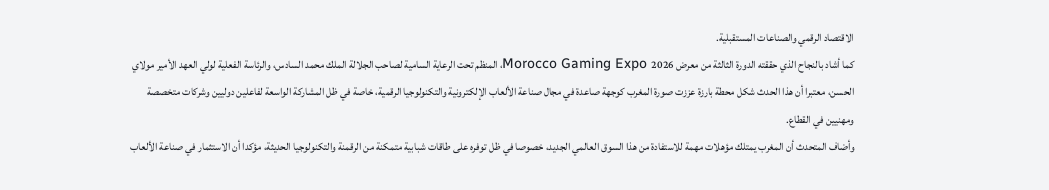الاقتصاد الرقمي والصناعات المستقبلية.
كما أشاد بالنجاح الذي حققته الدورة الثالثة من معرض Morocco Gaming Expo 2026، المنظم تحت الرعاية السامية لصاحب الجلالة الملك محمد السادس، والرئاسة الفعلية لولي العهد الأمير مولاي الحسن، معتبرا أن هذا الحدث شكل محطة بارزة عززت صورة المغرب كوجهة صاعدة في مجال صناعة الألعاب الإلكترونية والتكنولوجيا الرقمية، خاصة في ظل المشاركة الواسعة لفاعلين دوليين وشركات متخصصة ومهنيين في القطاع.
وأضاف المتحدث أن المغرب يمتلك مؤهلات مهمة للاستفادة من هذا السوق العالمي الجديد، خصوصا في ظل توفره على طاقات شبابية متمكنة من الرقمنة والتكنولوجيا الحديثة، مؤكدا أن الاستثمار في صناعة الألعاب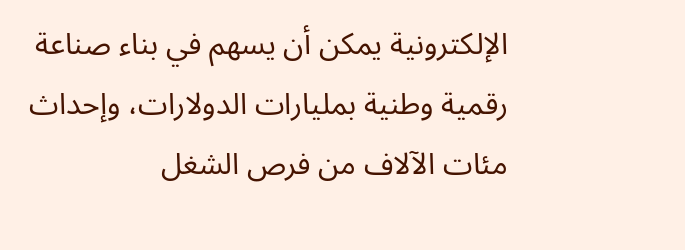الإلكترونية يمكن أن يسهم في بناء صناعة رقمية وطنية بمليارات الدولارات، وإحداث مئات الآلاف من فرص الشغل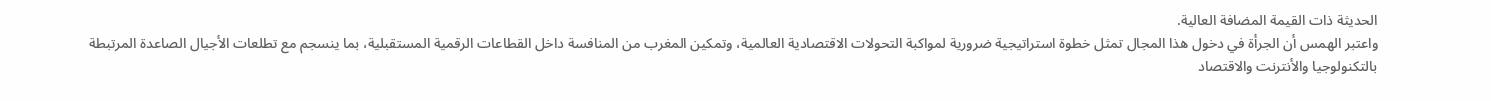الحديثة ذات القيمة المضافة العالية.
واعتبر الهمس أن الجرأة في دخول هذا المجال تمثل خطوة استراتيجية ضرورية لمواكبة التحولات الاقتصادية العالمية، وتمكين المغرب من المنافسة داخل القطاعات الرقمية المستقبلية، بما ينسجم مع تطلعات الأجيال الصاعدة المرتبطة بالتكنولوجيا والأنترنت والاقتصاد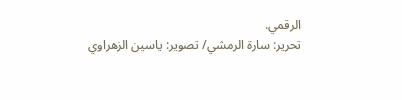الرقمي.
تحرير: سارة الرمشي/ تصوير: ياسين الزهراوي